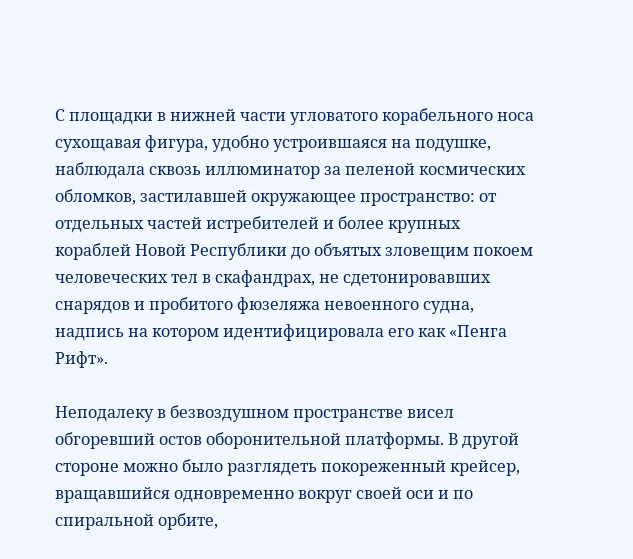С площадки в нижней части угловатого корабельного носа сухощавая фигура, удобно устроившаяся на подушке, наблюдала сквозь иллюминатор за пеленой космических обломков, застилавшей окружающее пространство: от отдельных частей истребителей и более крупных кораблей Новой Республики до объятых зловещим покоем человеческих тел в скафандрах, не сдетонировавших снарядов и пробитого фюзеляжа невоенного судна, надпись на котором идентифицировала его как «Пенга Рифт».

Неподалеку в безвоздушном пространстве висел обгоревший остов оборонительной платформы. В другой стороне можно было разглядеть покореженный крейсер, вращавшийся одновременно вокруг своей оси и по спиральной орбите,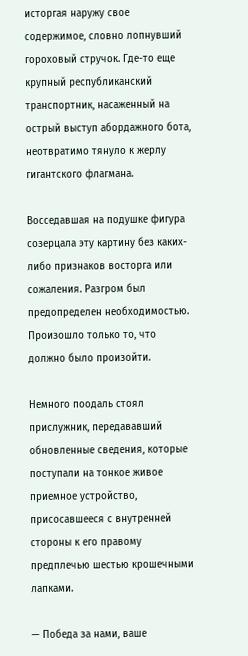исторгая наружу свое содержимое, словно лопнувший гороховый стручок. Где-то еще крупный республиканский транспортник, насаженный на острый выступ абордажного бота, неотвратимо тянуло к жерлу гигантского флагмана.

Восседавшая на подушке фигура созерцала эту картину без каких-либо признаков восторга или сожаления. Разгром был предопределен необходимостью. Произошло только то, что должно было произойти.

Немного поодаль стоял прислужник, передававший обновленные сведения, которые поступали на тонкое живое приемное устройство, присосавшееся с внутренней стороны к его правому предплечью шестью крошечными лапками.

— Победа за нами, ваше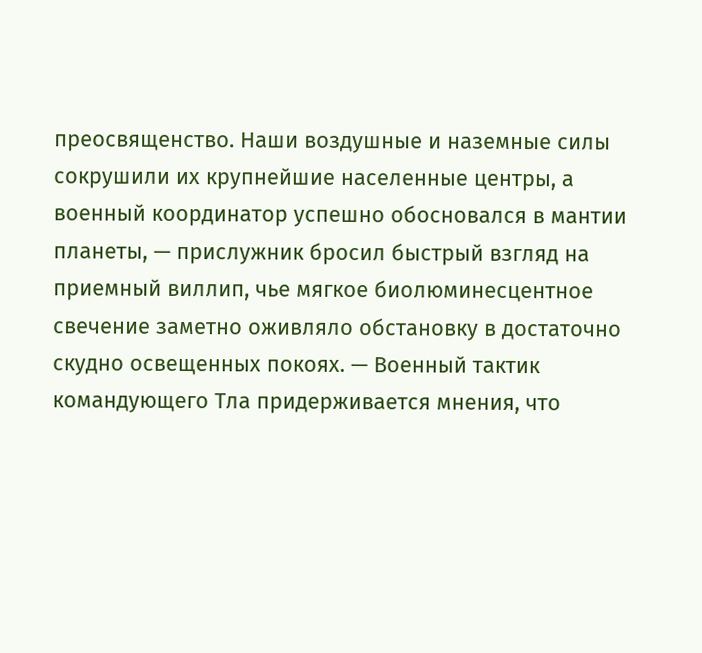преосвященство. Наши воздушные и наземные силы сокрушили их крупнейшие населенные центры, а военный координатор успешно обосновался в мантии планеты, — прислужник бросил быстрый взгляд на приемный виллип, чье мягкое биолюминесцентное свечение заметно оживляло обстановку в достаточно скудно освещенных покоях. — Военный тактик командующего Тла придерживается мнения, что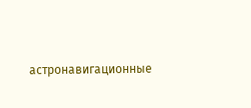астронавигационные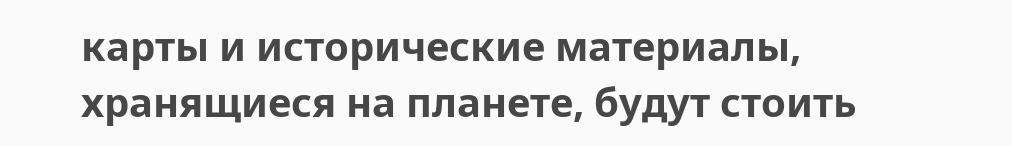карты и исторические материалы, хранящиеся на планете, будут стоить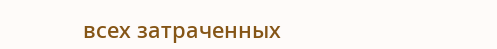всех затраченных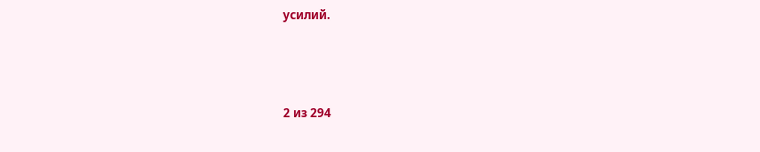усилий.



2 из 294